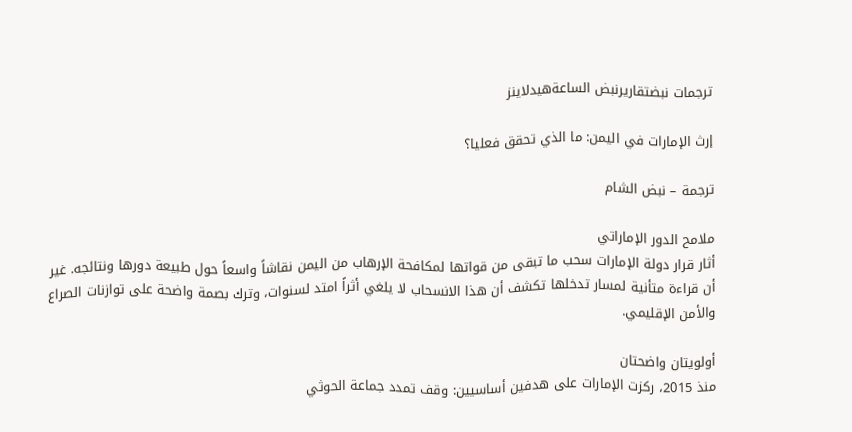ترجمات نبضتقاريرنبض الساعةهيدلاينز

إرث الإمارات في اليمن: ما الذي تحقق فعليا؟

ترجمة – نبض الشام

ملامح الدور الإماراتي
أثار قرار دولة الإمارات سحب ما تبقى من قواتها لمكافحة الإرهاب من اليمن نقاشاً واسعاً حول طبيعة دورها ونتائجه. غير أن قراءة متأنية لمسار تدخلها تكشف أن هذا الانسحاب لا يلغي أثراً امتد لسنوات، وترك بصمة واضحة على توازنات الصراع والأمن الإقليمي.

أولويتان واضحتان
منذ 2015، ركزت الإمارات على هدفين أساسيين: وقف تمدد جماعة الحوثي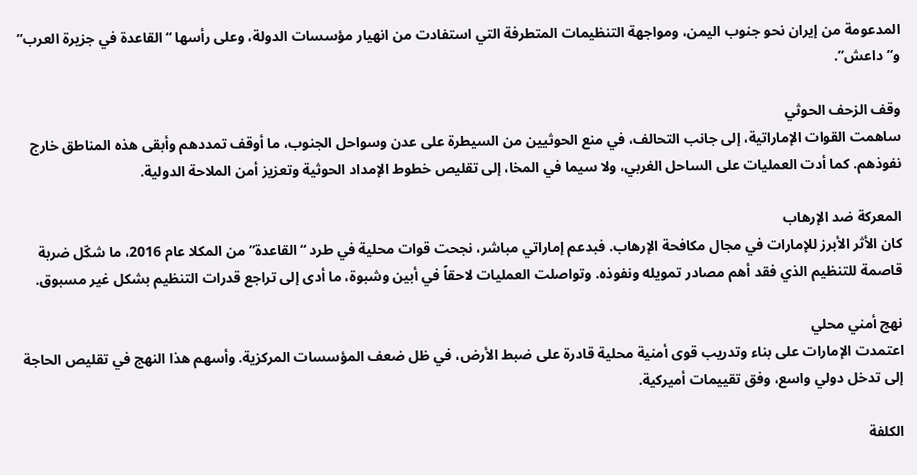المدعومة من إيران نحو جنوب اليمن، ومواجهة التنظيمات المتطرفة التي استفادت من انهيار مؤسسات الدولة، وعلى رأسها “القاعدة في جزيرة العرب” و”داعش”.

وقف الزحف الحوثي
ساهمت القوات الإماراتية، إلى جانب التحالف، في منع الحوثيين من السيطرة على عدن وسواحل الجنوب، ما أوقف تمددهم وأبقى هذه المناطق خارج نفوذهم. كما أدت العمليات على الساحل الغربي، ولا سيما في المخا، إلى تقليص خطوط الإمداد الحوثية وتعزيز أمن الملاحة الدولية.

المعركة ضد الإرهاب
كان الأثر الأبرز للإمارات في مجال مكافحة الإرهاب. فبدعم إماراتي مباشر، نجحت قوات محلية في طرد “القاعدة” من المكلا عام 2016، ما شكّل ضربة قاصمة للتنظيم الذي فقد أهم مصادر تمويله ونفوذه. وتواصلت العمليات لاحقاً في أبين وشبوة، ما أدى إلى تراجع قدرات التنظيم بشكل غير مسبوق.

نهج أمني محلي
اعتمدت الإمارات على بناء وتدريب قوى أمنية محلية قادرة على ضبط الأرض، في ظل ضعف المؤسسات المركزية. وأسهم هذا النهج في تقليص الحاجة إلى تدخل دولي واسع، وفق تقييمات أميركية.

الكلفة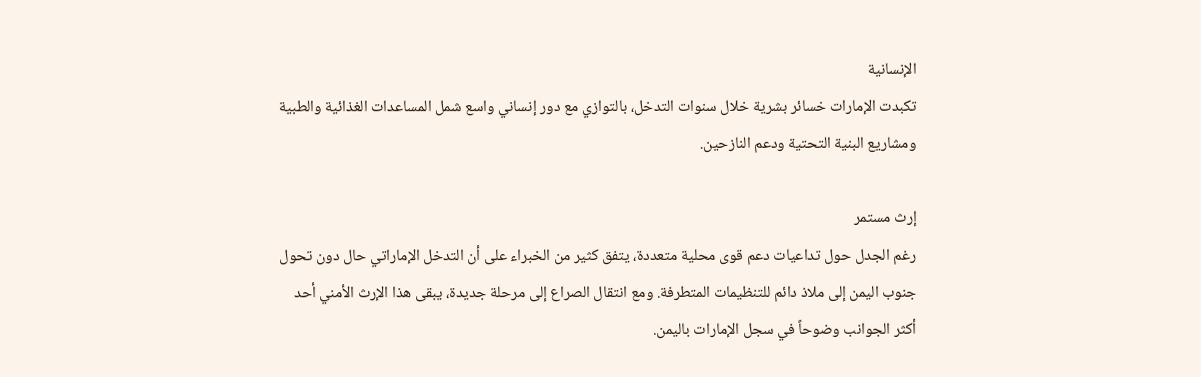الإنسانية
تكبدت الإمارات خسائر بشرية خلال سنوات التدخل، بالتوازي مع دور إنساني واسع شمل المساعدات الغذائية والطبية ومشاريع البنية التحتية ودعم النازحين.

إرث مستمر
رغم الجدل حول تداعيات دعم قوى محلية متعددة، يتفق كثير من الخبراء على أن التدخل الإماراتي حال دون تحول جنوب اليمن إلى ملاذ دائم للتنظيمات المتطرفة. ومع انتقال الصراع إلى مرحلة جديدة، يبقى هذا الإرث الأمني أحد أكثر الجوانب وضوحاً في سجل الإمارات باليمن.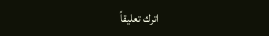اترك تعليقاً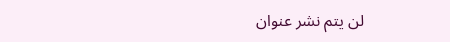لن يتم نشر عنوان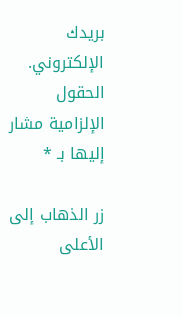بريدك الإلكتروني. الحقول الإلزامية مشار إليها بـ *

زر الذهاب إلى الأعلى